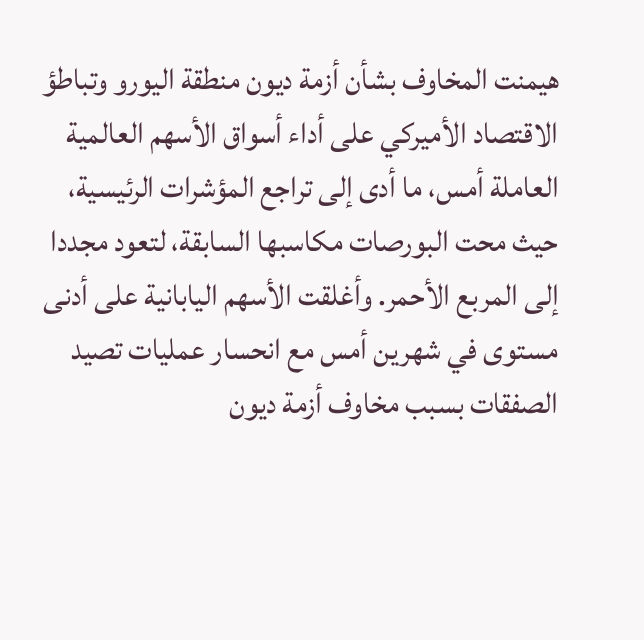هيمنت المخاوف بشأن أزمة ديون منطقة اليورو وتباطؤ الاقتصاد الأميركي على أداء أسواق الأسهم العالمية العاملة أمس، ما أدى إلى تراجع المؤشرات الرئيسية، حيث محت البورصات مكاسبها السابقة، لتعود مجددا إلى المربع الأحمر. وأغلقت الأسهم اليابانية على أدنى مستوى في شهرين أمس مع انحسار عمليات تصيد الصفقات بسبب مخاوف أزمة ديون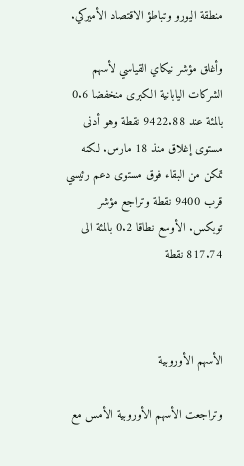منطقة اليورو وتباطؤ الاقتصاد الأميركي.

وأغلق مؤشر نيكاي القياسي لأسهم الشركات اليابانية الكبرى منخفضا 0.6 بالمئة عند 9422.88 نقطة وهو أدنى مستوى إغلاق منذ 18 مارس. لكنه تمكن من البقاء فوق مستوى دعم رئيسي قرب 9400 نقطة وتراجع مؤشر توبكس. الأوسع نطاقا 0.2 بالمئة الى 817.74 نقطة



الأسهم الأوروبية

وتراجعت الأسهم الأوروبية الأمس مع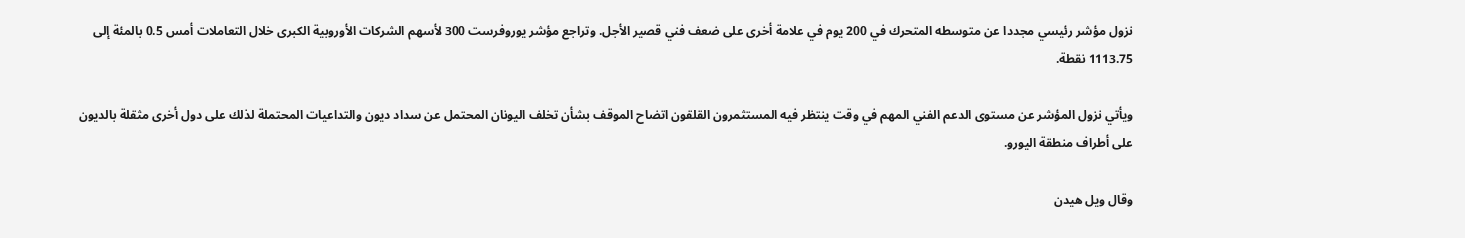نزول مؤشر رئيسي مجددا عن متوسطه المتحرك في 200 يوم في علامة أخرى على ضعف فني قصير الأجل. وتراجع مؤشر يوروفرست 300 لأسهم الشركات الأوروبية الكبرى خلال التعاملات أمس 0.5 بالمئة إلى 1113.75 نقطة.

ويأتي نزول المؤشر عن مستوى الدعم الفني المهم في وقت ينتظر فيه المستثمرون القلقون اتضاح الموقف بشأن تخلف اليونان المحتمل عن سداد ديون والتداعيات المحتملة لذلك على دول أخرى مثقلة بالديون على أطراف منطقة اليورو.

وقال ويل هيدن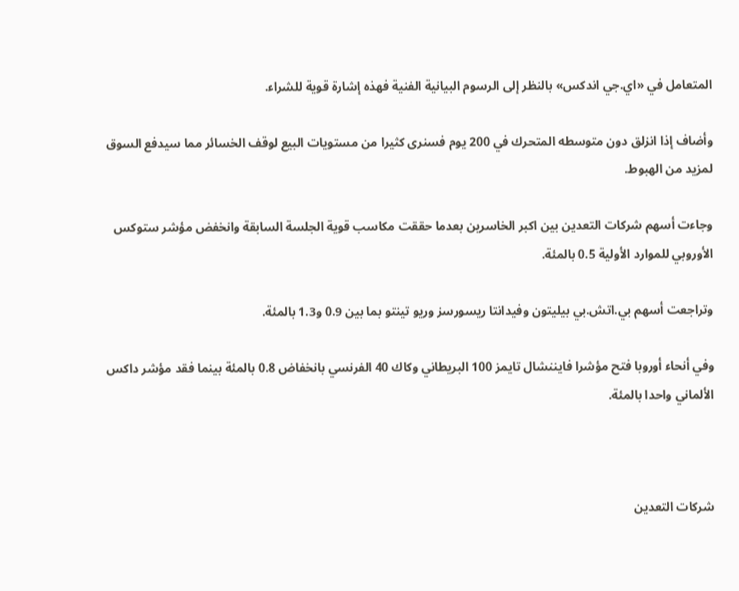المتعامل في «اي.جي اندكس» بالنظر إلى الرسوم البيانية الفنية فهذه إشارة قوية للشراء.

وأضاف إذا انزلق دون متوسطه المتحرك في 200 يوم فسنرى كثيرا من مستويات البيع لوقف الخسائر مما سيدفع السوق لمزيد من الهبوط.

وجاءت أسهم شركات التعدين بين اكبر الخاسرين بعدما حققت مكاسب قوية الجلسة السابقة وانخفض مؤشر ستوكس الأوروبي للموارد الأولية 0.5 بالمئة.

وتراجعت أسهم بي.اتش.بي بيليتون وفيدانتا ريسورسز وريو تينتو بما بين 0.9 و1.3 بالمئة.

وفي أنحاء أوروبا فتح مؤشرا فايننشال تايمز 100 البريطاني وكاك 40 الفرنسي بانخفاض 0.8 بالمئة بينما فقد مؤشر داكس الألماني واحدا بالمئة.



شركات التعدين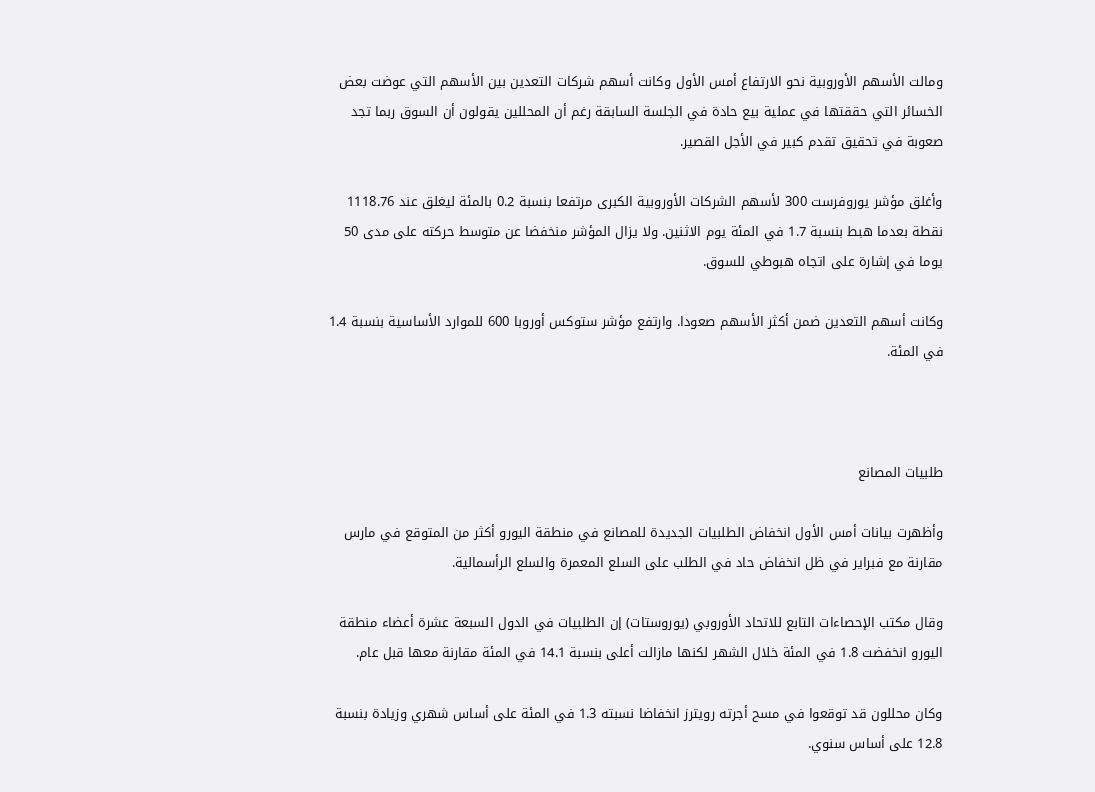ومالت الأسهم الأوروبية نحو الارتفاع أمس الأول وكانت أسهم شركات التعدين بين الأسهم التي عوضت بعض الخسائر التي حققتها في عملية بيع حادة في الجلسة السابقة رغم أن المحللين يقولون أن السوق ربما تجد صعوبة في تحقيق تقدم كبير في الأجل القصير.

وأغلق مؤشر يوروفرست 300 لأسهم الشركات الأوروبية الكبرى مرتفعا بنسبة 0.2 بالمئة ليغلق عند 1118.76 نقطة بعدما هبط بنسبة 1.7 في المئة يوم الاثنين. ولا يزال المؤشر منخفضا عن متوسط حركته على مدى 50 يوما في إشارة على اتجاه هبوطي للسوق.

وكانت أسهم التعدين ضمن أكثر الأسهم صعودا. وارتفع مؤشر ستوكس أوروبا 600 للموارد الأساسية بنسبة 1.4 في المئة.



طلبيات المصانع

وأظهرت بيانات أمس الأول انخفاض الطلبيات الجديدة للمصانع في منطقة اليورو أكثر من المتوقع في مارس مقارنة مع فبراير في ظل انخفاض حاد في الطلب على السلع المعمرة والسلع الرأسمالية.

وقال مكتب الإحصاءات التابع للاتحاد الأوروبي (يوروستات) إن الطلبيات في الدول السبعة عشرة أعضاء منطقة اليورو انخفضت 1.8 في المئة خلال الشهر لكنها مازالت أعلى بنسبة 14.1 في المئة مقارنة معها قبل عام.

وكان محللون قد توقعوا في مسح أجرته رويترز انخفاضا نسبته 1.3 في المئة على أساس شهري وزيادة بنسبة 12.8 على أساس سنوي.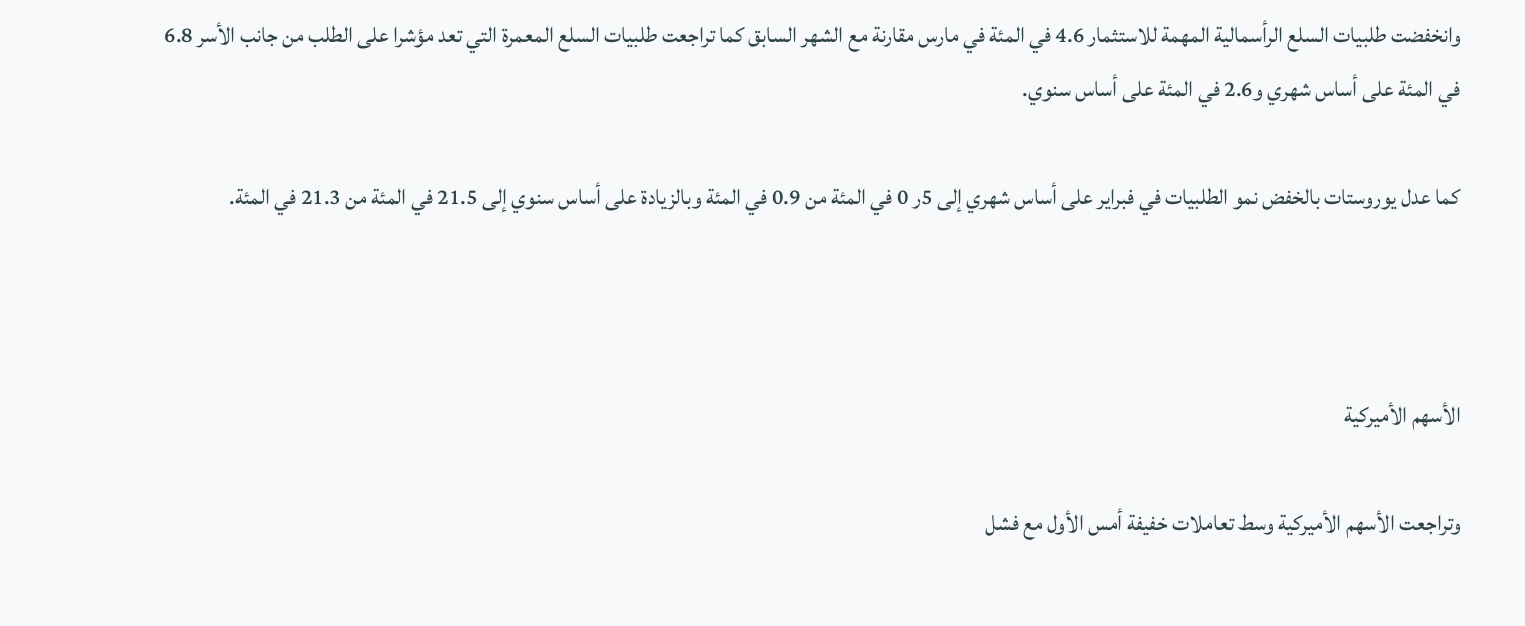وانخفضت طلبيات السلع الرأسمالية المهمة للاستثمار 4.6 في المئة في مارس مقارنة مع الشهر السابق كما تراجعت طلبيات السلع المعمرة التي تعد مؤشرا على الطلب من جانب الأسر 6.8 في المئة على أساس شهري و2.6 في المئة على أساس سنوي.

كما عدل يوروستات بالخفض نمو الطلبيات في فبراير على أساس شهري إلى 5ر 0 في المئة من 0.9 في المئة وبالزيادة على أساس سنوي إلى 21.5 في المئة من 21.3 في المئة.



الأسهم الأميركية

وتراجعت الأسهم الأميركية وسط تعاملات خفيفة أمس الأول مع فشل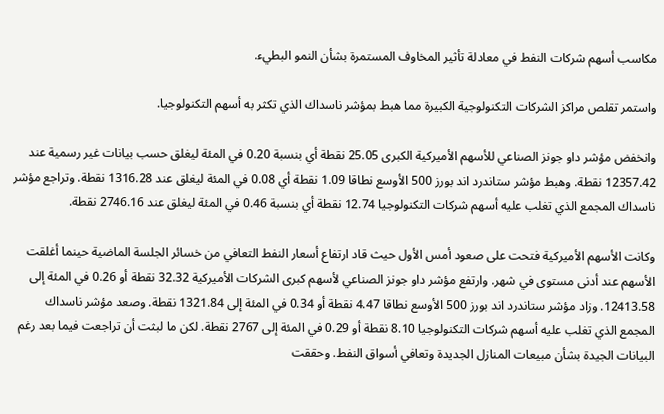مكاسب أسهم شركات النفط في معادلة تأثير المخاوف المستمرة بشأن النمو البطيء.

واستمر تقلص مراكز الشركات التكنولوجية الكبيرة مما هبط بمؤشر ناسداك الذي تكثر به أسهم التكنولوجيا.

وانخفض مؤشر داو جونز الصناعي للأسهم الأميركية الكبرى 25.05 نقطة أي بنسبة 0.20 في المئة ليغلق حسب بيانات غير رسمية عند 12357.42 نقطة. وهبط مؤشر ستاندرد اند بورز 500 الأوسع نطاقا 1.09 نقطة أي 0.08 في المئة ليغلق عند 1316.28 نقطة. وتراجع مؤشر ناسداك المجمع الذي تغلب عليه أسهم شركات التكنولوجيا 12.74 نقطة أي بنسبة 0.46 في المئة ليغلق عند 2746.16 نقطة.

وكانت الأسهم الأميركية فتحت على صعود أمس الأول حيث قاد ارتفاع أسعار النفط التعافي من خسائر الجلسة الماضية حينما أغلقت الأسهم عند أدنى مستوى في شهر. وارتفع مؤشر داو جونز الصناعي لأسهم كبرى الشركات الأميركية 32.32 نقطة أو 0.26 في المئة إلى 12413.58. وزاد مؤشر ستاندرد اند بورز 500 الأوسع نطاقا 4.47 نقطة أو 0.34 في المئة إلى 1321.84 نقطة. وصعد مؤشر ناسداك المجمع الذي تغلب عليه أسهم شركات التكنولوجيا 8.10 نقطة أو 0.29 في المئة إلى 2767 نقطة. لكن ما لبثت أن تراجعت فيما بعد رغم البيانات الجيدة بشأن مبيعات المنازل الجديدة وتعافي أسواق النفط. وحققت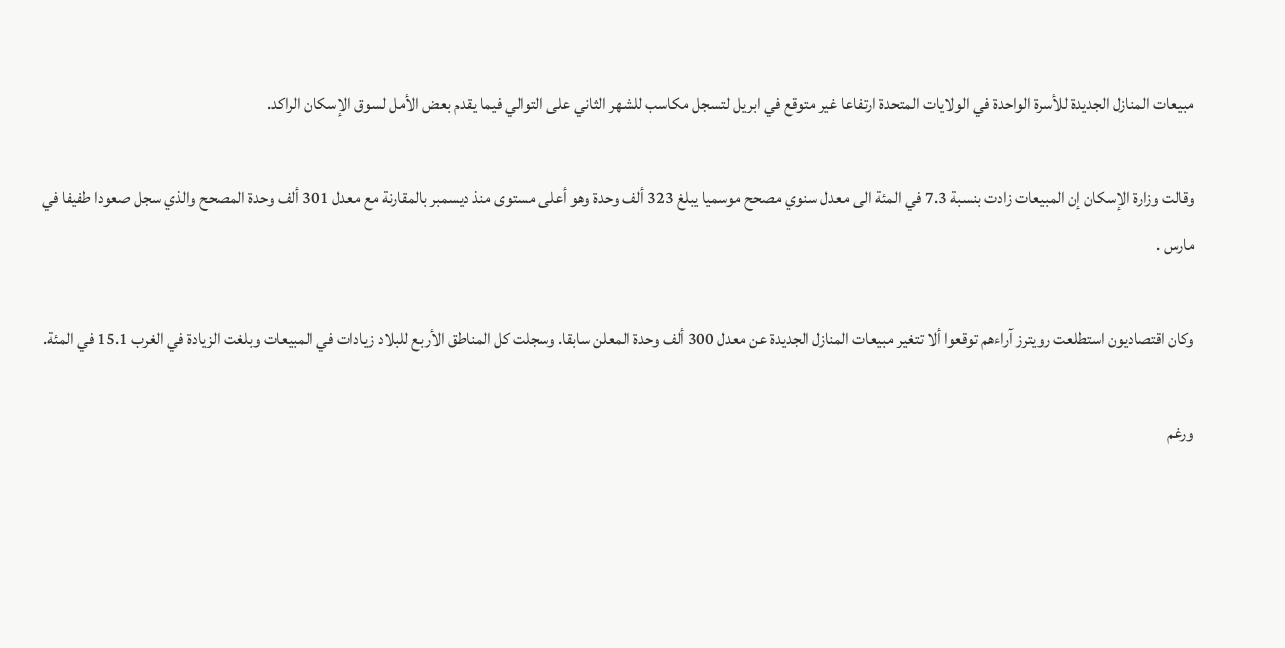مبيعات المنازل الجديدة للأسرة الواحدة في الولايات المتحدة ارتفاعا غير متوقع في ابريل لتسجل مكاسب للشهر الثاني على التوالي فيما يقدم بعض الأمل لسوق الإسكان الراكد.

وقالت وزارة الإسكان إن المبيعات زادت بنسبة 7.3 في المئة الى معدل سنوي مصحح موسميا يبلغ 323 ألف وحدة وهو أعلى مستوى منذ ديسمبر بالمقارنة مع معدل 301 ألف وحدة المصحح والذي سجل صعودا طفيفا في مارس .

وكان اقتصاديون استطلعت رويترز آراءهم توقعوا ألا تتغير مبيعات المنازل الجديدة عن معدل 300 ألف وحدة المعلن سابقا. وسجلت كل المناطق الأربع للبلاد زيادات في المبيعات وبلغت الزيادة في الغرب 15.1 في المئة.

ورغم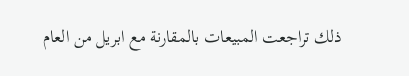ذلك تراجعت المبيعات بالمقارنة مع ابريل من العام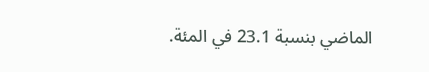الماضي بنسبة 23.1 في المئة.